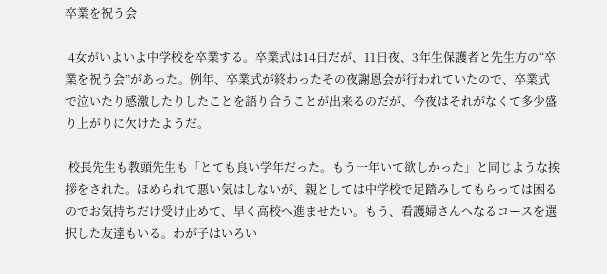卒業を祝う会

 4女がいよいよ中学校を卒業する。卒業式は14日だが、11日夜、3年生保護者と先生方の“卒業を祝う会”があった。例年、卒業式が終わったその夜謝恩会が行われていたので、卒業式で泣いたり感激したりしたことを語り合うことが出来るのだが、今夜はそれがなくて多少盛り上がりに欠けたようだ。

 校長先生も教頭先生も「とても良い学年だった。もう一年いて欲しかった」と同じような挨拶をされた。ほめられて悪い気はしないが、親としては中学校で足踏みしてもらっては困るのでお気持ちだけ受け止めて、早く高校へ進ませたい。もう、看護婦さんへなるコースを選択した友達もいる。わが子はいろい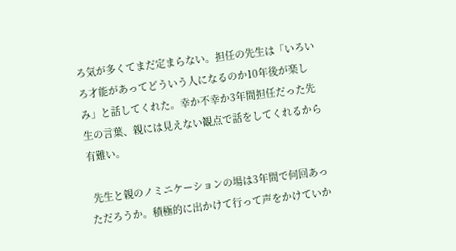ろ気が多くてまだ定まらない。担任の先生は「いろいろ才能があってどういう人になるのか10年後が楽しみ」と話してくれた。幸か不幸か3年間担任だった先生の言葉、親には見えない観点で話をしてくれるから有難い。

 先生と親のノミニケーションの場は3年間で何回あっただろうか。積極的に出かけて行って声をかけていか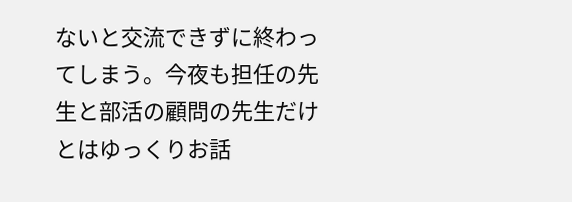ないと交流できずに終わってしまう。今夜も担任の先生と部活の顧問の先生だけとはゆっくりお話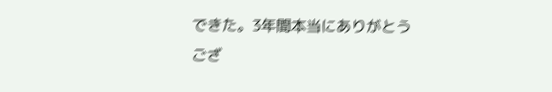できた。3年間本当にありがとうござ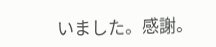いました。感謝。